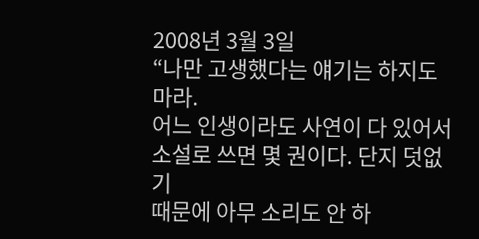2008년 3월 3일
“나만 고생했다는 얘기는 하지도 마라.
어느 인생이라도 사연이 다 있어서
소설로 쓰면 몇 권이다. 단지 덧없기
때문에 아무 소리도 안 하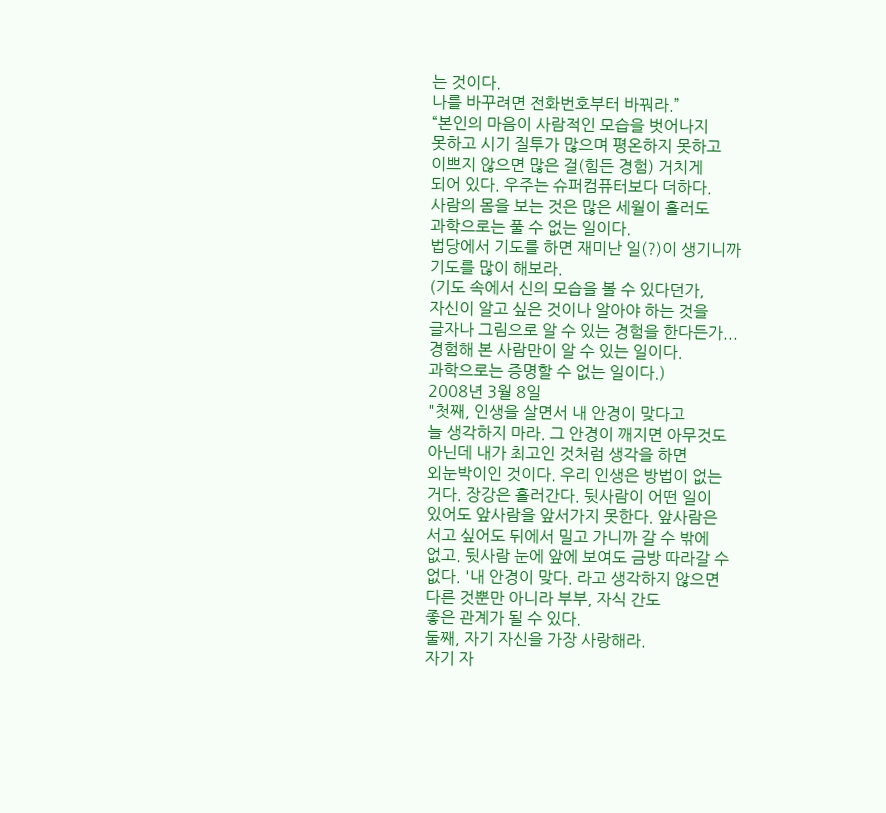는 것이다.
나를 바꾸려면 전화번호부터 바꿔라.”
“본인의 마음이 사람적인 모습을 벗어나지
못하고 시기 질투가 많으며 평온하지 못하고
이쁘지 않으면 많은 걸(힘든 경험) 거치게
되어 있다. 우주는 슈퍼컴퓨터보다 더하다.
사람의 몸을 보는 것은 많은 세월이 흘러도
과학으로는 풀 수 없는 일이다.
법당에서 기도를 하면 재미난 일(?)이 생기니까
기도를 많이 해보라.
(기도 속에서 신의 모습을 볼 수 있다던가,
자신이 알고 싶은 것이나 알아야 하는 것을
글자나 그림으로 알 수 있는 경험을 한다든가...
경험해 본 사람만이 알 수 있는 일이다.
과학으로는 증명할 수 없는 일이다.)
2008년 3월 8일
"첫째, 인생을 살면서 내 안경이 맞다고
늘 생각하지 마라. 그 안경이 깨지면 아무것도
아닌데 내가 최고인 것처럼 생각을 하면
외눈박이인 것이다. 우리 인생은 방법이 없는
거다. 장강은 흘러간다. 뒷사람이 어떤 일이
있어도 앞사람을 앞서가지 못한다. 앞사람은
서고 싶어도 뒤에서 밀고 가니까 갈 수 밖에
없고. 뒷사람 눈에 앞에 보여도 금방 따라갈 수
없다. '내 안경이 맞다. 라고 생각하지 않으면
다른 것뿐만 아니라 부부, 자식 간도
좋은 관계가 될 수 있다.
둘째, 자기 자신을 가장 사랑해라.
자기 자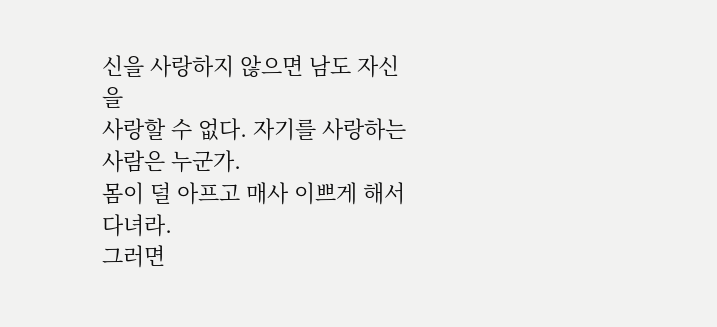신을 사랑하지 않으면 남도 자신을
사랑할 수 없다. 자기를 사랑하는 사람은 누군가.
몸이 덜 아프고 매사 이쁘게 해서 다녀라.
그러면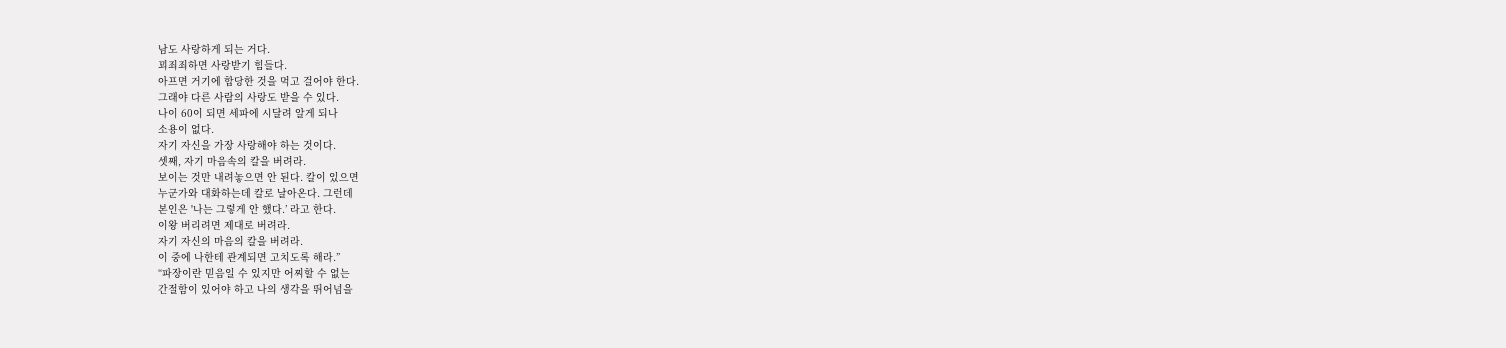남도 사랑하게 되는 거다.
꾀죄죄하면 사랑받기 힘들다.
아프면 거기에 합당한 것을 먹고 걸어야 한다.
그래야 다른 사람의 사랑도 받을 수 있다.
나이 60이 되면 세파에 시달려 알게 되나
소용이 없다.
자기 자신을 가장 사랑해야 하는 것이다.
셋째, 자기 마음속의 칼을 버려라.
보이는 것만 내려놓으면 안 된다. 칼이 있으면
누군가와 대화하는데 칼로 날아온다. 그런데
본인은 '나는 그렇게 안 했다.’ 라고 한다.
이왕 버리려면 제대로 버려라.
자기 자신의 마음의 칼을 버려라.
이 중에 나한테 관계되면 고치도록 해라.”
“파장이란 믿음일 수 있지만 어찌할 수 없는
간절함이 있어야 하고 나의 생각을 뛰어넘을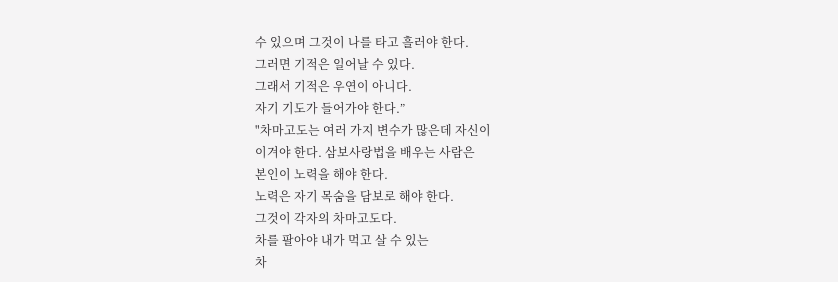수 있으며 그것이 나를 타고 흘러야 한다.
그러면 기적은 일어날 수 있다.
그래서 기적은 우연이 아니다.
자기 기도가 들어가야 한다.”
"차마고도는 여러 가지 변수가 많은데 자신이
이겨야 한다. 삼보사랑법을 배우는 사람은
본인이 노력을 해야 한다.
노력은 자기 목숨을 담보로 해야 한다.
그것이 각자의 차마고도다.
차를 팔아야 내가 먹고 살 수 있는
차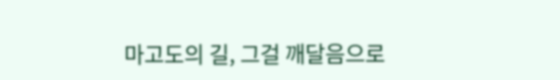마고도의 길, 그걸 깨달음으로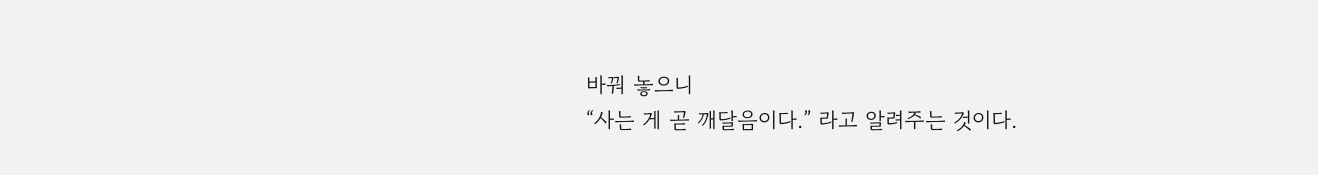바꿔 놓으니
“사는 게 곧 깨달음이다.” 라고 알려주는 것이다.